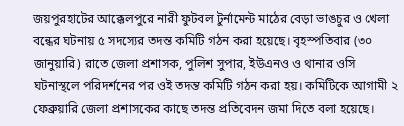জয়পুরহাটের আক্কেলপুরে নারী ফুটবল টুর্নামেন্ট মাঠের বেড়া ভাঙচুর ও খেলা বন্ধের ঘটনায় ৫ সদস্যের তদন্ত কমিটি গঠন করা হয়েছে। বৃহস্পতিবার (৩০ জানুয়ারি) রাতে জেলা প্রশাসক, পুলিশ সুপার, ইউএনও ও থানার ওসি ঘটনাস্থলে পরিদর্শনের পর ওই তদন্ত কমিটি গঠন করা হয়। কমিটিকে আগামী ২ ফেব্রুয়ারি জেলা প্রশাসকের কাছে তদন্ত প্রতিবেদন জমা দিতে বলা হয়েছে।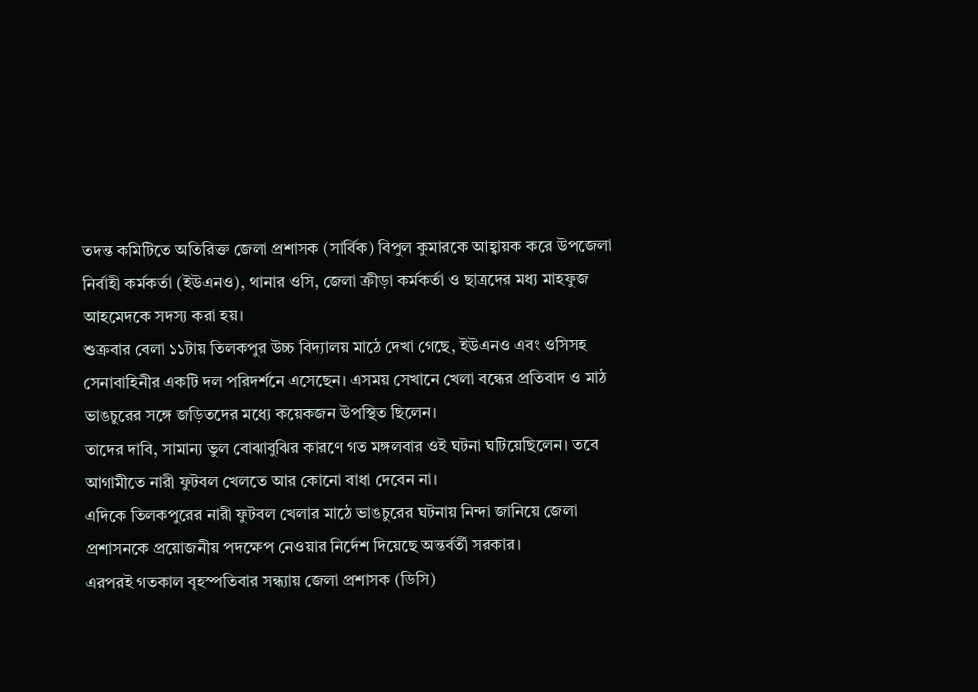তদন্ত কমিটিতে অতিরিক্ত জেলা প্রশাসক (সার্বিক) বিপুল কুমারকে আহ্বায়ক করে উপজেলা নির্বাহী কর্মকর্তা (ইউএনও), থানার ওসি, জেলা ক্রীড়া কর্মকর্তা ও ছাত্রদের মধ্য মাহফুজ আহমেদকে সদস্য করা হয়।
শুক্রবার বেলা ১১টায় তিলকপুর উচ্চ বিদ্যালয় মাঠে দেখা গেছে, ইউএনও এবং ওসিসহ সেনাবাহিনীর একটি দল পরিদর্শনে এসেছেন। এসময় সেখানে খেলা বন্ধের প্রতিবাদ ও মাঠ ভাঙচুরের সঙ্গে জড়িতদের মধ্যে কয়েকজন উপস্থিত ছিলেন।
তাদের দাবি, সামান্য ভুল বোঝাবুঝির কারণে গত মঙ্গলবার ওই ঘটনা ঘটিয়েছিলেন। তবে আগামীতে নারী ফুটবল খেলতে আর কোনো বাধা দেবেন না।
এদিকে তিলকপুরের নারী ফুটবল খেলার মাঠে ভাঙচুরের ঘটনায় নিন্দা জানিয়ে জেলা প্রশাসনকে প্রয়োজনীয় পদক্ষেপ নেওয়ার নির্দেশ দিয়েছে অন্তর্বর্তী সরকার।
এরপরই গতকাল বৃহস্পতিবার সন্ধ্যায় জেলা প্রশাসক (ডিসি)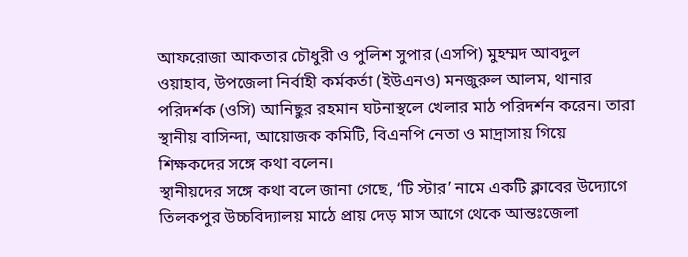আফরোজা আকতার চৌধুরী ও পুলিশ সুপার (এসপি) মুহম্মদ আবদুল ওয়াহাব, উপজেলা নির্বাহী কর্মকর্তা (ইউএনও) মনজুরুল আলম, থানার পরিদর্শক (ওসি) আনিছুর রহমান ঘটনাস্থলে খেলার মাঠ পরিদর্শন করেন। তারা স্থানীয় বাসিন্দা, আয়োজক কমিটি, বিএনপি নেতা ও মাদ্রাসায় গিয়ে শিক্ষকদের সঙ্গে কথা বলেন।
স্থানীয়দের সঙ্গে কথা বলে জানা গেছে, ‘টি স্টার’ নামে একটি ক্লাবের উদ্যোগে তিলকপুর উচ্চবিদ্যালয় মাঠে প্রায় দেড় মাস আগে থেকে আন্তঃজেলা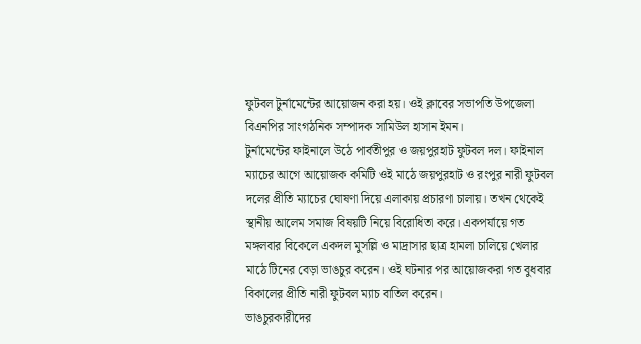ফুটবল টুর্নামেন্টের আয়োজন করা হয়। ওই ক্লাবের সভাপতি উপজেলা বিএনপির সাংগঠনিক সম্পাদক সামিউল হাসান ইমন।
টুর্নামেন্টের ফাইনালে উঠে পার্বতীপুর ও জয়পুরহাট ফুটবল দল। ফাইনাল ম্যাচের আগে আয়োজক কমিটি ওই মাঠে জয়পুরহাট ও রংপুর নারী ফুটবল দলের প্রীতি ম্যাচের ঘোষণা দিয়ে এলাকায় প্রচারণা চালায়। তখন থেকেই স্থানীয় আলেম সমাজ বিষয়টি নিয়ে বিরোধিতা করে। একপর্যায়ে গত মঙ্গলবার বিকেলে একদল মুসল্লি ও মাদ্রাসার ছাত্র হামলা চালিয়ে খেলার মাঠে টিনের বেড়া ভাঙচুর করেন। ওই ঘটনার পর আয়োজকরা গত বুধবার বিকালের প্রীতি নারী ফুটবল ম্যাচ বাতিল করেন।
ভাঙচুরকারীদের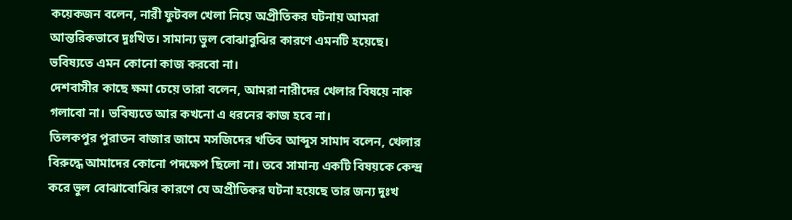কয়েকজন বলেন, নারী ফুটবল খেলা নিয়ে অপ্রীতিকর ঘটনায় আমরা আন্তরিকভাবে দুঃখিত। সামান্য ভুল বোঝাবুঝির কারণে এমনটি হয়েছে। ভবিষ্যতে এমন কোনো কাজ করবো না।
দেশবাসীর কাছে ক্ষমা চেয়ে তারা বলেন, আমরা নারীদের খেলার বিষয়ে নাক গলাবো না। ভবিষ্যতে আর কখনো এ ধরনের কাজ হবে না।
তিলকপুর পুরাতন বাজার জামে মসজিদের খতিব আব্দুস সামাদ বলেন, খেলার বিরুদ্ধে আমাদের কোনো পদক্ষেপ ছিলো না। তবে সামান্য একটি বিষয়কে কেন্দ্র করে ভুল বোঝাবোঝির কারণে যে অপ্রীতিকর ঘটনা হয়েছে তার জন্য দুঃখ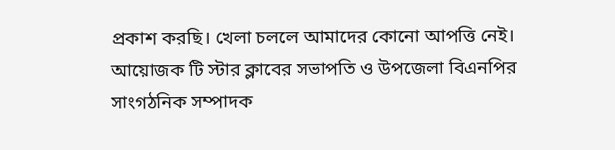প্রকাশ করছি। খেলা চললে আমাদের কোনো আপত্তি নেই।
আয়োজক টি স্টার ক্লাবের সভাপতি ও উপজেলা বিএনপির সাংগঠনিক সম্পাদক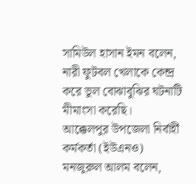সামিউল হাসান ইমন বলেন, নারী ফুটবল খেলাকে কেন্দ্র করে ভুল বোঝাবুঝির ঘটনাটি মীমাংসা করেছি।
আক্কেলপুর উপজেলা নির্বার্হী কর্মকর্তা (ইউএনও) মনজুরুল আলম বলেন,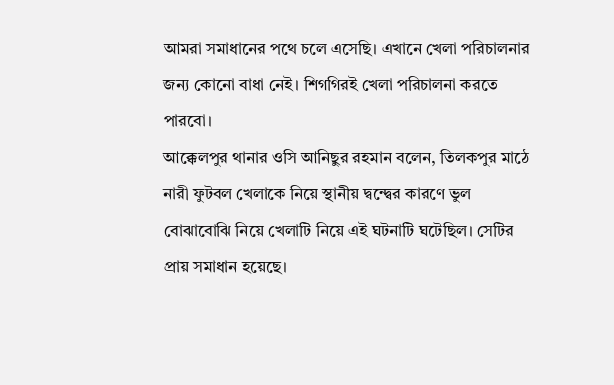আমরা সমাধানের পথে চলে এসেছি। এখানে খেলা পরিচালনার জন্য কোনো বাধা নেই। শিগগিরই খেলা পরিচালনা করতে পারবো।
আক্কেলপুর থানার ওসি আনিছুর রহমান বলেন, তিলকপুর মাঠে নারী ফুটবল খেলাকে নিয়ে স্থানীয় দ্বন্দ্বের কারণে ভুল বোঝাবোঝি নিয়ে খেলাটি নিয়ে এই ঘটনাটি ঘটেছিল। সেটির প্রায় সমাধান হয়েছে।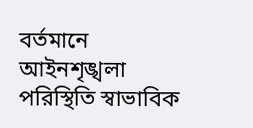বর্তমানে আইনশৃঙ্খলা পরিস্থিতি স্বাভাবিক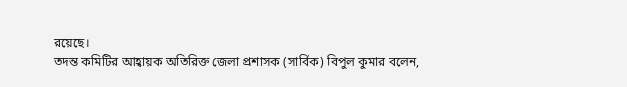রয়েছে।
তদন্ত কমিটির আহ্বায়ক অতিরিক্ত জেলা প্রশাসক (সার্বিক) বিপুল কুমার বলেন,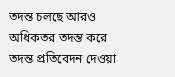তদন্ত চলছে আরও অধিকতর তদন্ত করে তদন্ত প্রতিবেদন দেওয়া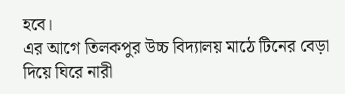হবে।
এর আগে তিলকপুর উচ্চ বিদ্যালয় মাঠে টিনের বেড়া দিয়ে ঘিরে নারী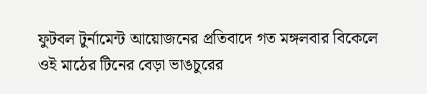ফুটবল টুর্নামেন্ট আয়োজনের প্রতিবাদে গত মঙ্গলবার বিকেলে ওই মাঠের টিনের বেড়া ভাঙচুরের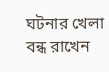ঘটনার খেলা বন্ধ রাখেন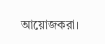আয়োজকরা।